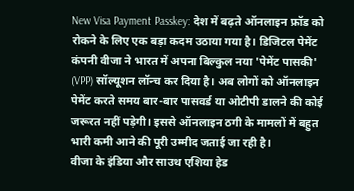New Visa Payment Passkey: देश में बढ़ते ऑनलाइन फ्रॉड को रोकने के लिए एक बड़ा कदम उठाया गया है। डिजिटल पेमेंट कंपनी वीजा ने भारत में अपना बिल्कुल नया 'पेमेंट पासकी' (VPP) सॉल्यूशन लॉन्च कर दिया है। अब लोगों को ऑनलाइन पेमेंट करते समय बार-बार पासवर्ड या ओटीपी डालने की कोई जरूरत नहीं पड़ेगी। इससे ऑनलाइन ठगी के मामलों में बहुत भारी कमी आने की पूरी उम्मीद जताई जा रही है।
वीजा के इंडिया और साउथ एशिया हेड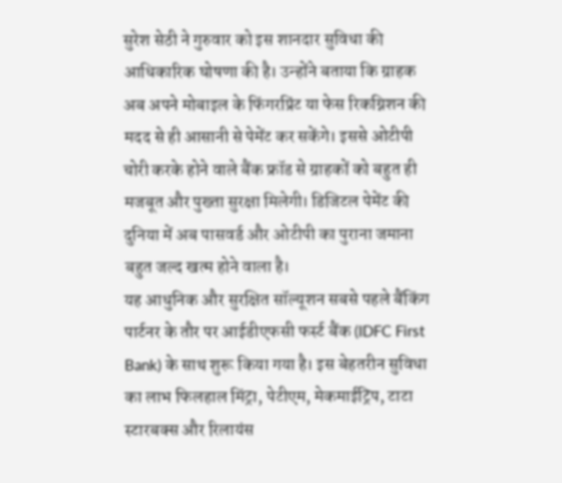सुरेश सेठी ने गुरुवार को इस शानदार सुविधा की आधिकारिक घोषणा की है। उन्होंने बताया कि ग्राहक अब अपने मोबाइल के फिंगरप्रिंट या फेस रिकग्निशन की मदद से ही आसानी से पेमेंट कर सकेंगे। इससे ओटीपी चोरी करके होने वाले बैंक फ्रॉड से ग्राहकों को बहुत ही मजबूत और पुख्ता सुरक्षा मिलेगी। डिजिटल पेमेंट की दुनिया में अब पासवर्ड और ओटीपी का पुराना जमाना बहुत जल्द खत्म होने वाला है।
यह आधुनिक और सुरक्षित सॉल्यूशन सबसे पहले बैंकिंग पार्टनर के तौर पर आईडीएफसी फर्स्ट बैंक (IDFC First Bank) के साथ शुरू किया गया है। इस बेहतरीन सुविधा का लाभ फिलहाल मिंट्रा, पेटीएम, मेकमाईट्रिप, टाटा स्टारबक्स और रिलायंस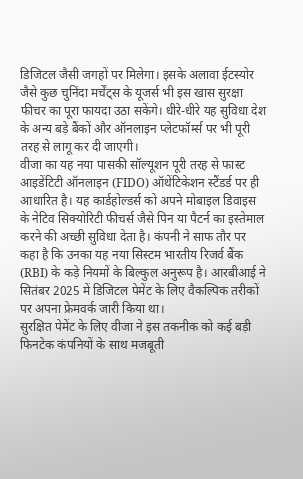डिजिटल जैसी जगहों पर मिलेगा। इसके अलावा ईटस्योर जैसे कुछ चुनिंदा मर्चेंट्स के यूजर्स भी इस खास सुरक्षा फीचर का पूरा फायदा उठा सकेंगे। धीरे-धीरे यह सुविधा देश के अन्य बड़े बैंकों और ऑनलाइन प्लेटफॉर्म्स पर भी पूरी तरह से लागू कर दी जाएगी।
वीजा का यह नया पासकी सॉल्यूशन पूरी तरह से फास्ट आइडेंटिटी ऑनलाइन (FIDO) ऑथेंटिकेशन स्टैंडर्ड पर ही आधारित है। यह कार्डहोल्डर्स को अपने मोबाइल डिवाइस के नेटिव सिक्योरिटी फीचर्स जैसे पिन या पैटर्न का इस्तेमाल करने की अच्छी सुविधा देता है। कंपनी ने साफ तौर पर कहा है कि उनका यह नया सिस्टम भारतीय रिजर्व बैंक (RBI) के कड़े नियमों के बिल्कुल अनुरूप है। आरबीआई ने सितंबर 2025 में डिजिटल पेमेंट के लिए वैकल्पिक तरीकों पर अपना फ्रेमवर्क जारी किया था।
सुरक्षित पेमेंट के लिए वीजा ने इस तकनीक को कई बड़ी फिनटेक कंपनियों के साथ मजबूती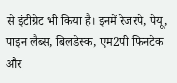से इंटीग्रेट भी किया है। इनमें रेजरपे, पेयू, पाइन लैब्स, बिलडेस्क, एम2पी फिनटेक और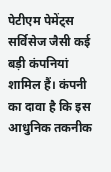पेटीएम पेमेंट्स सर्विसेज जैसी कई बड़ी कंपनियां शामिल हैं। कंपनी का दावा है कि इस आधुनिक तकनीक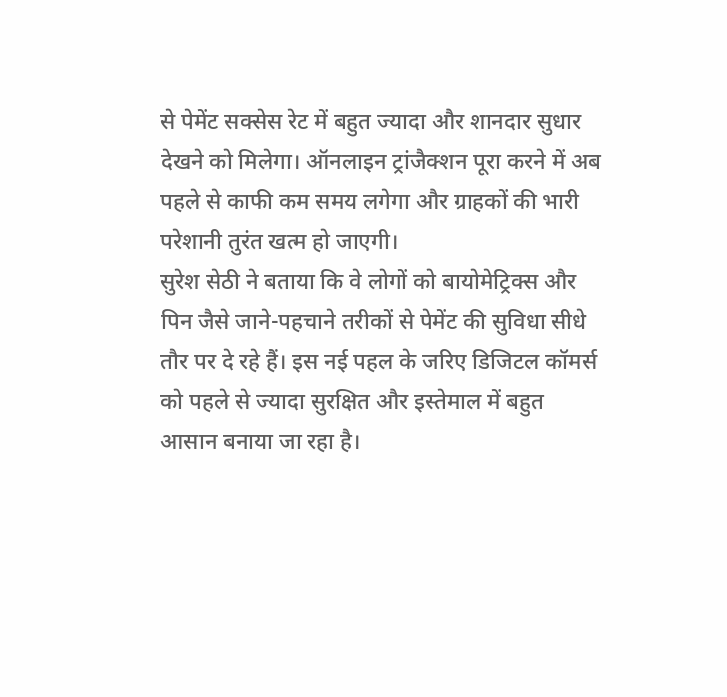से पेमेंट सक्सेस रेट में बहुत ज्यादा और शानदार सुधार देखने को मिलेगा। ऑनलाइन ट्रांजैक्शन पूरा करने में अब पहले से काफी कम समय लगेगा और ग्राहकों की भारी परेशानी तुरंत खत्म हो जाएगी।
सुरेश सेठी ने बताया कि वे लोगों को बायोमेट्रिक्स और पिन जैसे जाने-पहचाने तरीकों से पेमेंट की सुविधा सीधे तौर पर दे रहे हैं। इस नई पहल के जरिए डिजिटल कॉमर्स को पहले से ज्यादा सुरक्षित और इस्तेमाल में बहुत आसान बनाया जा रहा है।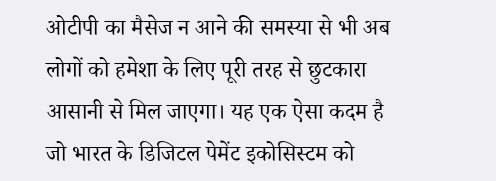ओटीपी का मैसेज न आने की समस्या से भी अब लोगों को हमेशा के लिए पूरी तरह से छुटकारा आसानी से मिल जाएगा। यह एक ऐसा कदम है जो भारत के डिजिटल पेमेंट इकोसिस्टम को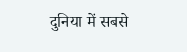दुनिया में सबसे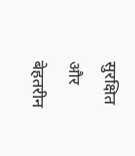सुरक्षित और बेहतरीन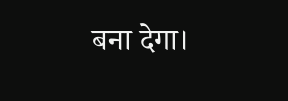बना देगा।